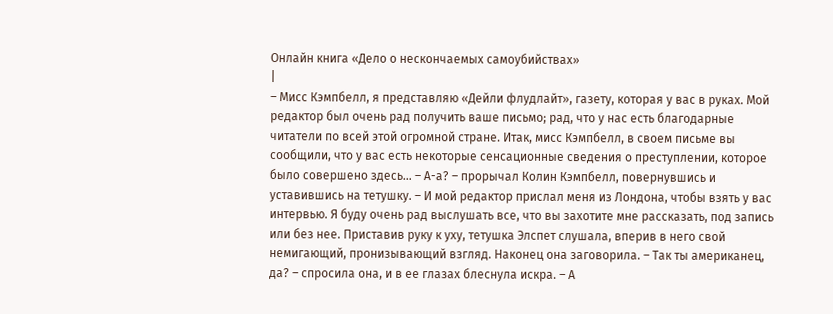Онлайн книга «Дело о нескончаемых самоубийствах»
|
– Мисс Кэмпбелл, я представляю «Дейли флудлайт», газету, которая у вас в руках. Мой редактор был очень рад получить ваше письмо; рад, что у нас есть благодарные читатели по всей этой огромной стране. Итак, мисс Кэмпбелл, в своем письме вы сообщили, что у вас есть некоторые сенсационные сведения о преступлении, которое было совершено здесь… – А-а? – прорычал Колин Кэмпбелл, повернувшись и уставившись на тетушку. – И мой редактор прислал меня из Лондона, чтобы взять у вас интервью. Я буду очень рад выслушать все, что вы захотите мне рассказать, под запись или без нее. Приставив руку к уху, тетушка Элспет слушала, вперив в него свой немигающий, пронизывающий взгляд. Наконец она заговорила. – Так ты американец, да? – спросила она, и в ее глазах блеснула искра. – А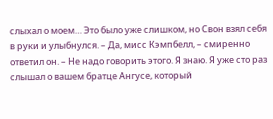слыхал о моем… Это было уже слишком, но Свон взял себя в руки и улыбнулся. – Да, мисс Кэмпбелл, – смиренно ответил он. – Не надо говорить этого. Я знаю. Я уже сто раз слышал о вашем братце Ангусе, который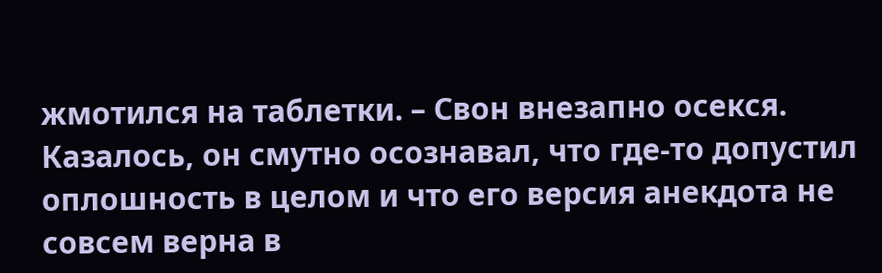жмотился на таблетки. – Свон внезапно осекся. Казалось, он смутно осознавал, что где-то допустил оплошность в целом и что его версия анекдота не совсем верна в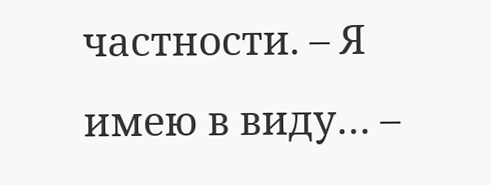частности. – Я имею в виду… –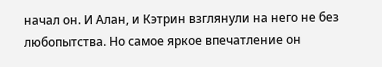начал он. И Алан, и Кэтрин взглянули на него не без любопытства. Но самое яркое впечатление он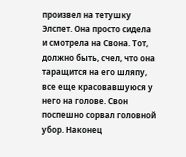произвел на тетушку Элспет. Она просто сидела и смотрела на Свона. Тот, должно быть, счел, что она таращится на его шляпу, все еще красовавшуюся у него на голове. Свон поспешно сорвал головной убор. Наконец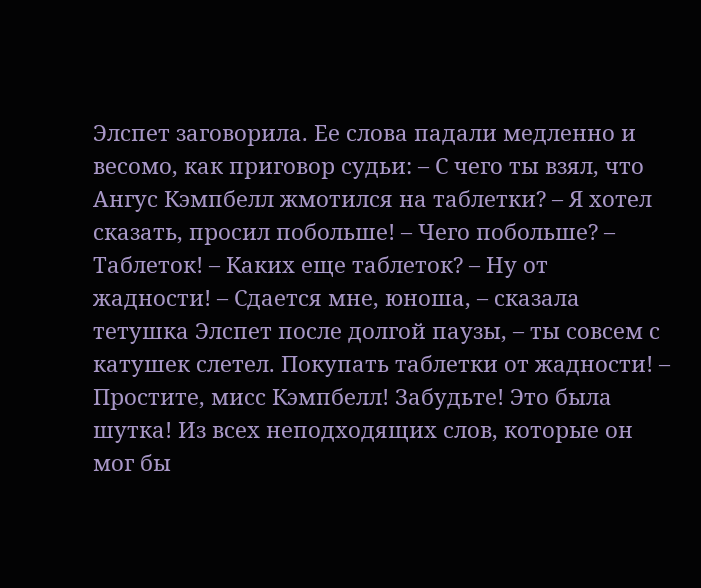Элспет заговорила. Ее слова падали медленно и весомо, как приговор судьи: – С чего ты взял, что Ангус Кэмпбелл жмотился на таблетки? – Я хотел сказать, просил побольше! – Чего побольше? – Таблеток! – Каких еще таблеток? – Ну от жадности! – Сдается мне, юноша, – сказала тетушка Элспет после долгой паузы, – ты совсем с катушек слетел. Покупать таблетки от жадности! – Простите, мисс Кэмпбелл! Забудьте! Это была шутка! Из всех неподходящих слов, которые он мог бы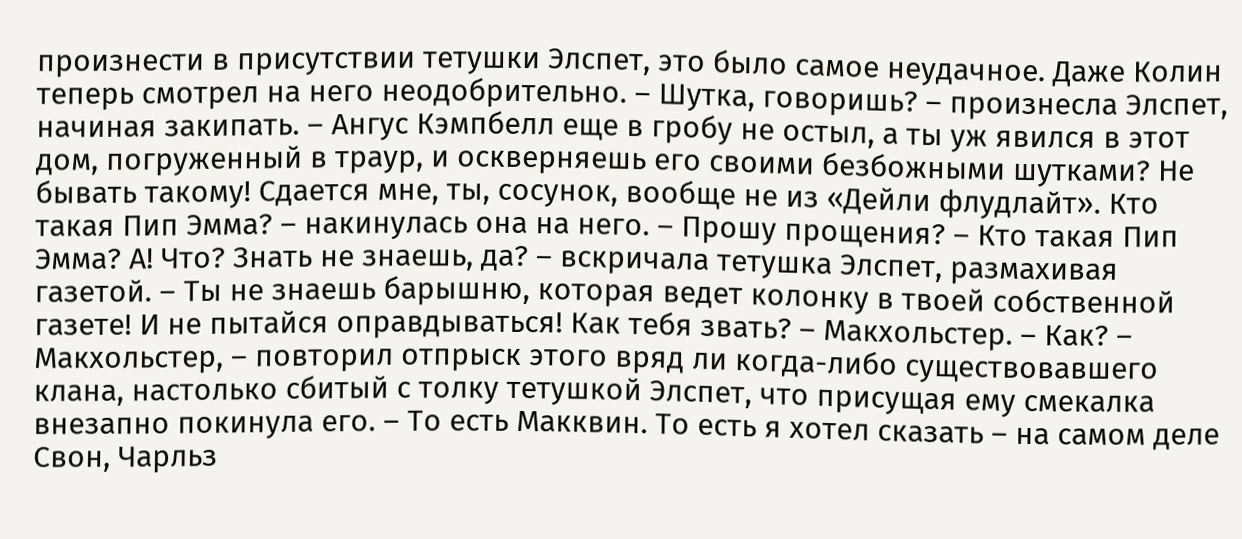произнести в присутствии тетушки Элспет, это было самое неудачное. Даже Колин теперь смотрел на него неодобрительно. – Шутка, говоришь? – произнесла Элспет, начиная закипать. – Ангус Кэмпбелл еще в гробу не остыл, а ты уж явился в этот дом, погруженный в траур, и оскверняешь его своими безбожными шутками? Не бывать такому! Сдается мне, ты, сосунок, вообще не из «Дейли флудлайт». Кто такая Пип Эмма? – накинулась она на него. – Прошу прощения? – Кто такая Пип Эмма? А! Что? Знать не знаешь, да? – вскричала тетушка Элспет, размахивая газетой. – Ты не знаешь барышню, которая ведет колонку в твоей собственной газете! И не пытайся оправдываться! Как тебя звать? – Макхольстер. – Как? – Макхольстер, – повторил отпрыск этого вряд ли когда-либо существовавшего клана, настолько сбитый с толку тетушкой Элспет, что присущая ему смекалка внезапно покинула его. – То есть Макквин. То есть я хотел сказать – на самом деле Свон, Чарльз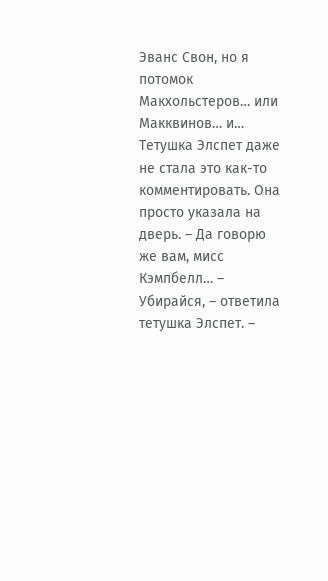Эванс Свон, но я потомок Макхольстеров… или Макквинов… и… Тетушка Элспет даже не стала это как-то комментировать. Она просто указала на дверь. – Да говорю же вам, мисс Кэмпбелл… – Убирайся, – ответила тетушка Элспет. –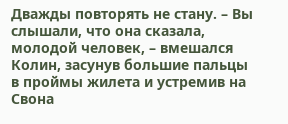Дважды повторять не стану. – Вы слышали, что она сказала, молодой человек, – вмешался Колин, засунув большие пальцы в проймы жилета и устремив на Свона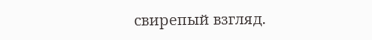свирепый взгляд.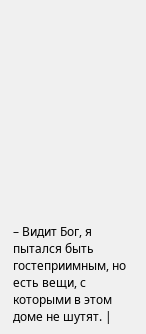– Видит Бог, я пытался быть гостеприимным, но есть вещи, с которыми в этом доме не шутят. |